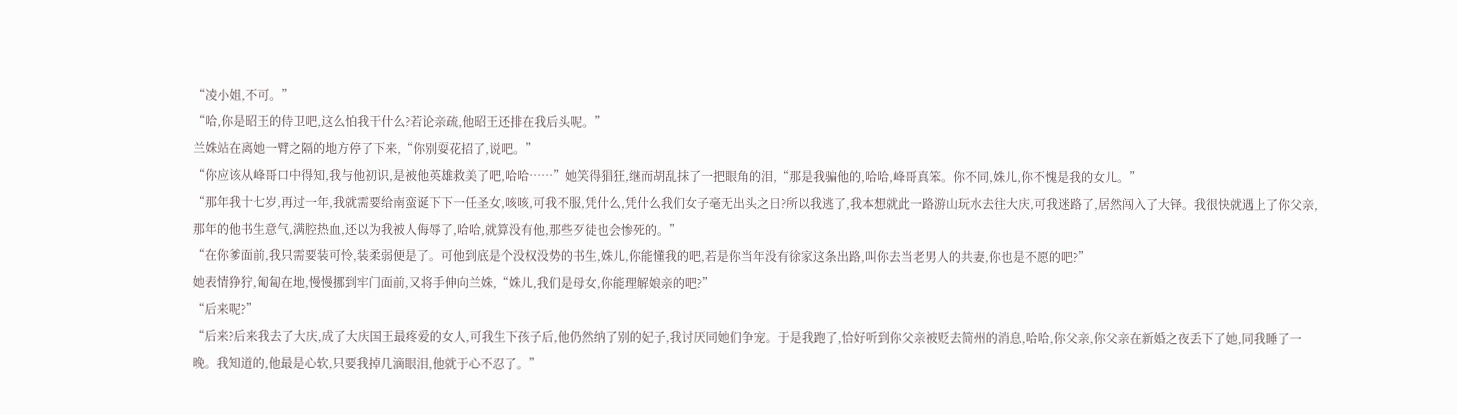“凌小姐,不可。”
“哈,你是昭王的侍卫吧,这么怕我干什么?若论亲疏,他昭王还排在我后头呢。”
兰姝站在离她一臂之隔的地方停了下来,“你别耍花招了,说吧。”
“你应该从峰哥口中得知,我与他初识,是被他英雄救美了吧,哈哈……”她笑得猖狂,继而胡乱抹了一把眼角的泪,“那是我骗他的,哈哈,峰哥真笨。你不同,姝儿,你不愧是我的女儿。”
“那年我十七岁,再过一年,我就需要给南蛮诞下下一任圣女,咳咳,可我不服,凭什么,凭什么我们女子毫无出头之日?所以我逃了,我本想就此一路游山玩水去往大庆,可我迷路了,居然闯入了大铎。我很快就遇上了你父亲,那年的他书生意气,满腔热血,还以为我被人侮辱了,哈哈,就算没有他,那些歹徒也会惨死的。”
“在你爹面前,我只需要装可怜,装柔弱便是了。可他到底是个没权没势的书生,姝儿,你能懂我的吧,若是你当年没有徐家这条出路,叫你去当老男人的共妻,你也是不愿的吧?”
她表情狰狞,匍匐在地,慢慢挪到牢门面前,又将手伸向兰姝,“姝儿,我们是母女,你能理解娘亲的吧?”
“后来呢?”
“后来?后来我去了大庆,成了大庆国王最疼爱的女人,可我生下孩子后,他仍然纳了别的妃子,我讨厌同她们争宠。于是我跑了,恰好听到你父亲被贬去简州的消息,哈哈,你父亲,你父亲在新婚之夜丢下了她,同我睡了一晚。我知道的,他最是心软,只要我掉几滴眼泪,他就于心不忍了。”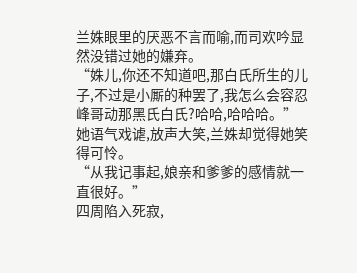兰姝眼里的厌恶不言而喻,而司欢吟显然没错过她的嫌弃。
“姝儿,你还不知道吧,那白氏所生的儿子,不过是小厮的种罢了,我怎么会容忍峰哥动那黑氏白氏?哈哈,哈哈哈。”
她语气戏谑,放声大笑,兰姝却觉得她笑得可怜。
“从我记事起,娘亲和爹爹的感情就一直很好。”
四周陷入死寂,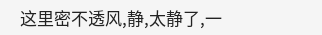这里密不透风,静,太静了,一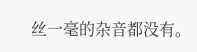丝一毫的杂音都没有。